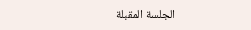الجلسة المقبلة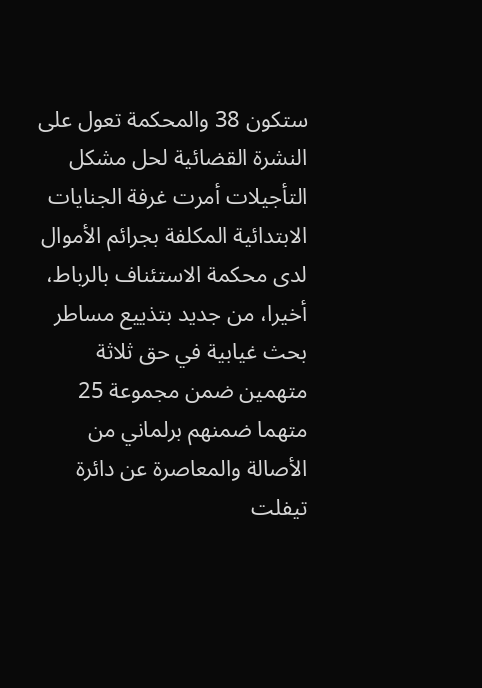ستكون 38 والمحكمة تعول على النشرة القضائية لحل مشكل التأجيلات أمرت غرفة الجنايات الابتدائية المكلفة بجرائم الأموال لدى محكمة الاستئناف بالرباط، أخيرا، من جديد بتذييع مساطر بحث غيابية في حق ثلاثة متهمين ضمن مجموعة 25 متهما ضمنهم برلماني من الأصالة والمعاصرة عن دائرة تيفلت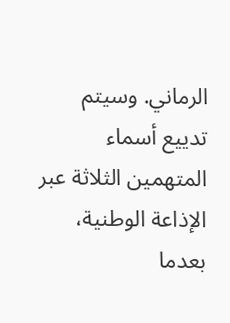الرماني. وسيتم تدييع أسماء المتهمين الثلاثة عبر الإذاعة الوطنية، بعدما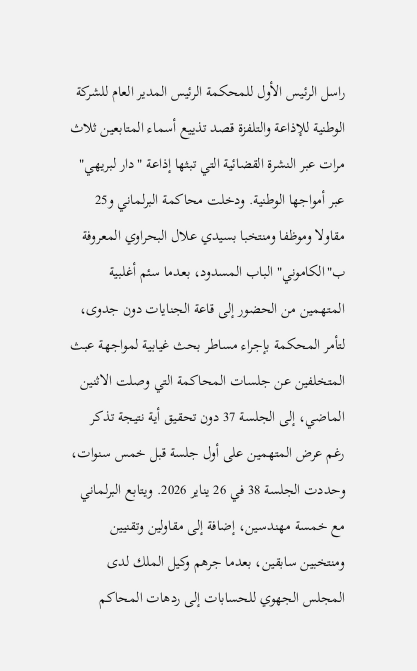راسل الرئيس الأول للمحكمة الرئيس المدير العام للشركة الوطنية للإذاعة والتلفزة قصد تذييع أسماء المتابعين ثلاث مرات عبر النشرة القضائية التي تبثها إذاعة "دار لبريهي" عبر أمواجها الوطنية. ودخلت محاكمة البرلماني و25 مقاولا وموظفا ومنتخبا بسيدي علال البحراوي المعروفة ب"الكاموني" الباب المسدود، بعدما سئم أغلبية المتهمين من الحضور إلى قاعة الجنايات دون جدوى، لتأمر المحكمة بإجراء مساطر بحث غيابية لمواجهة عبث المتخلفين عن جلسات المحاكمة التي وصلت الاثنين الماضي، إلى الجلسة 37 دون تحقيق أية نتيجة تذكر رغم عرض المتهمين على أول جلسة قبل خمس سنوات، وحددت الجلسة 38 في 26 يناير 2026. ويتابع البرلماني مع خمسة مهندسين، إضافة إلى مقاولين وتقنيين ومنتخبين سابقين، بعدما جرهم وكيل الملك لدى المجلس الجهوي للحسابات إلى ردهات المحاكم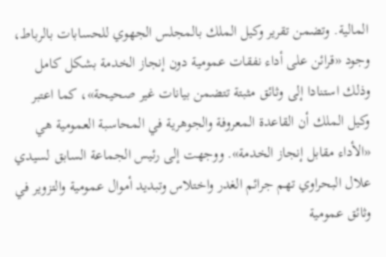المالية. وتضمن تقرير وكيل الملك بالمجلس الجهوي للحسابات بالرباط، وجود «قرائن على أداء نفقات عمومية دون إنجاز الخدمة بشكل كامل وذلك استنادا إلى وثائق مثبتة تتضمن بيانات غير صحيحة»، كما اعتبر وكيل الملك أن القاعدة المعروفة والجوهرية في المحاسبة العمومية هي «الأداء مقابل إنجاز الخدمة». ووجهت إلى رئيس الجماعة السابق لسيدي علال البحراوي تهم جرائم الغدر واختلاس وتبديد أموال عمومية والتزوير في وثائق عمومية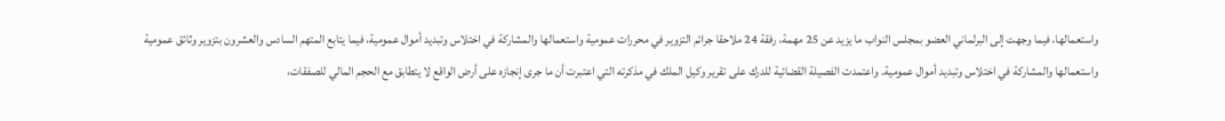واستعمالها، فيما وجهت إلى البرلماني العضو بمجلس النواب ما يزيد عن 25 مهمة، رفقة 24 ملاحقا جرائم التزوير في محررات عمومية واستعمالها والمشاركة في اختلاس وتبديد أموال عمومية، فيما يتابع المتهم السادس والعشرون بتزوير وثائق عمومية واستعمالها والمشاركة في اختلاس وتبديد أموال عمومية. واعتمدت الفصيلة القضائية للدرك على تقرير وكيل الملك في مذكرته التي اعتبرت أن ما جرى إنجازه على أرض الواقع لا يتطابق مع الحجم المالي للصفقات،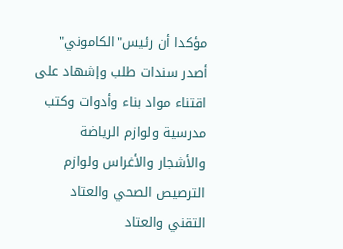مؤكدا أن رئيس"الكاموني" أصدر سندات طلب وإشهاد على اقتناء مواد بناء وأدوات وكتب مدرسية ولوازم الرياضة والأشجار والأغراس ولوازم الترصيص الصحي والعتاد التقني والعتاد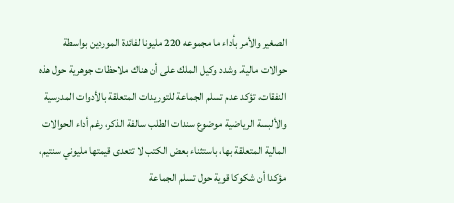الصغير والأمر بأداء ما مجموعه 220 مليونا لفائدة الموردين بواسطة حوالات مالية. وشدد وكيل الملك على أن هناك ملاحظات جوهرية حول هذه النفقات، تؤكد عدم تسلم الجماعة للتوريدات المتعلقة بالأدوات المدرسية والألبسة الرياضية موضوع سندات الطلب سالفة الذكر، رغم أداء الحوالات المالية المتعلقة بها، باستثناء بعض الكتب لا تتعدى قيمتها مليوني سنتيم، مؤكدا أن شكوكا قوية حول تسلم الجماعة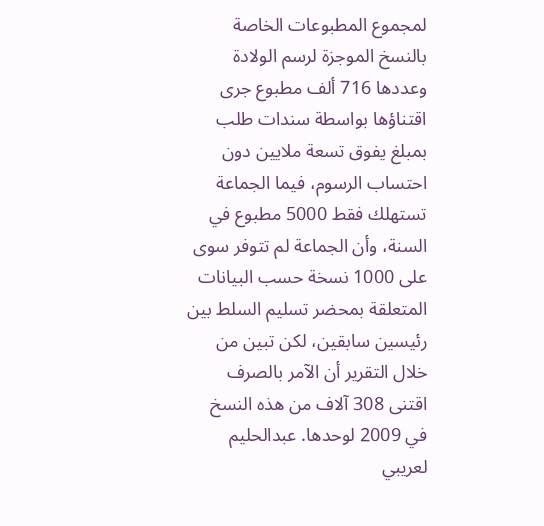لمجموع المطبوعات الخاصة بالنسخ الموجزة لرسم الولادة وعددها 716 ألف مطبوع جرى اقتناؤها بواسطة سندات طلب بمبلغ يفوق تسعة ملايين دون احتساب الرسوم، فيما الجماعة تستهلك فقط 5000 مطبوع في السنة، وأن الجماعة لم تتوفر سوى على 1000 نسخة حسب البيانات المتعلقة بمحضر تسليم السلط بين رئيسين سابقين، لكن تبين من خلال التقرير أن الآمر بالصرف اقتنى 308 آلاف من هذه النسخ في 2009 لوحدها. عبدالحليم لعريبي